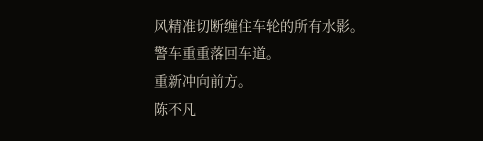风精准切断缠住车轮的所有水影。
警车重重落回车道。
重新冲向前方。
陈不凡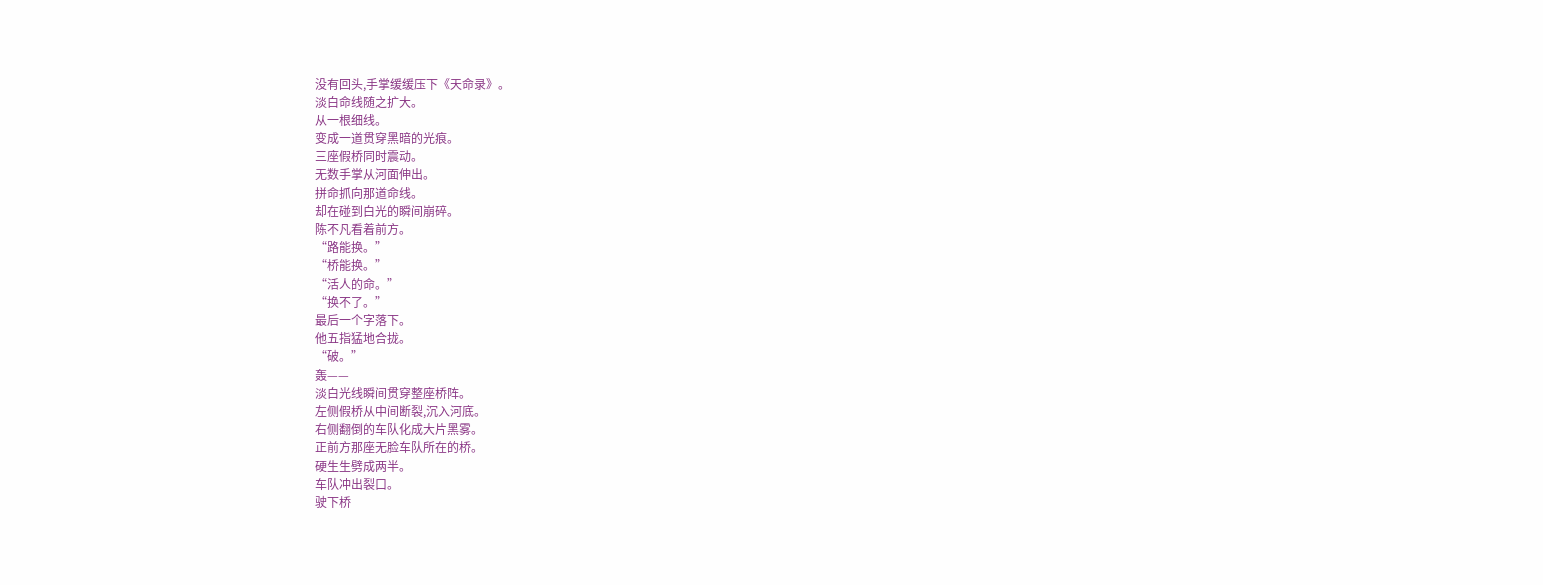没有回头,手掌缓缓压下《天命录》。
淡白命线随之扩大。
从一根细线。
变成一道贯穿黑暗的光痕。
三座假桥同时震动。
无数手掌从河面伸出。
拼命抓向那道命线。
却在碰到白光的瞬间崩碎。
陈不凡看着前方。
“路能换。”
“桥能换。”
“活人的命。”
“换不了。”
最后一个字落下。
他五指猛地合拢。
“破。”
轰——
淡白光线瞬间贯穿整座桥阵。
左侧假桥从中间断裂,沉入河底。
右侧翻倒的车队化成大片黑雾。
正前方那座无脸车队所在的桥。
硬生生劈成两半。
车队冲出裂口。
驶下桥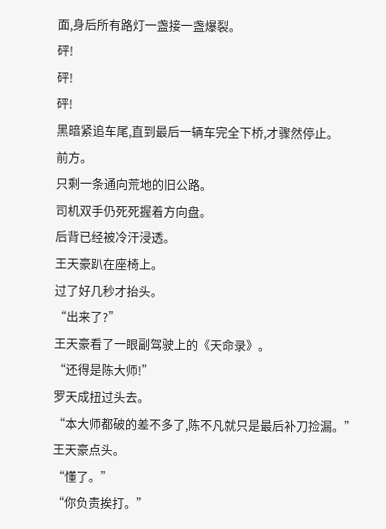面,身后所有路灯一盏接一盏爆裂。
砰!
砰!
砰!
黑暗紧追车尾,直到最后一辆车完全下桥,才骤然停止。
前方。
只剩一条通向荒地的旧公路。
司机双手仍死死握着方向盘。
后背已经被冷汗浸透。
王天豪趴在座椅上。
过了好几秒才抬头。
“出来了?”
王天豪看了一眼副驾驶上的《天命录》。
“还得是陈大师!”
罗天成扭过头去。
“本大师都破的差不多了,陈不凡就只是最后补刀捡漏。”
王天豪点头。
“懂了。”
“你负责挨打。”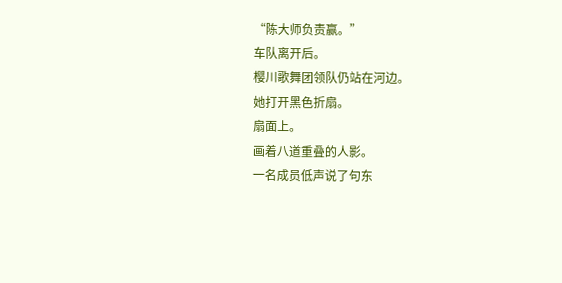“陈大师负责赢。”
车队离开后。
樱川歌舞团领队仍站在河边。
她打开黑色折扇。
扇面上。
画着八道重叠的人影。
一名成员低声说了句东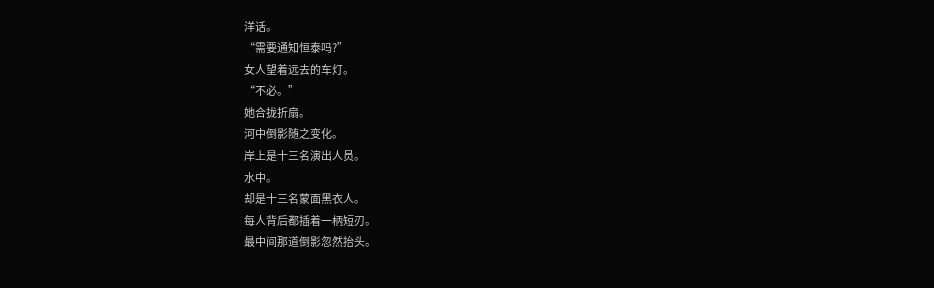洋话。
“需要通知恒泰吗?”
女人望着远去的车灯。
“不必。”
她合拢折扇。
河中倒影随之变化。
岸上是十三名演出人员。
水中。
却是十三名蒙面黑衣人。
每人背后都插着一柄短刃。
最中间那道倒影忽然抬头。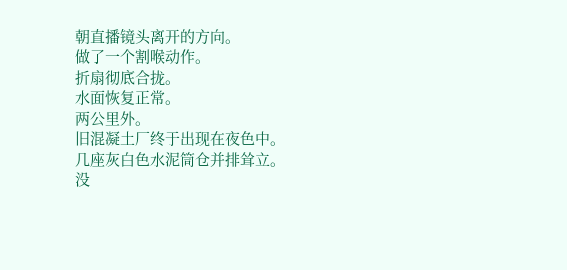朝直播镜头离开的方向。
做了一个割喉动作。
折扇彻底合拢。
水面恢复正常。
两公里外。
旧混凝土厂终于出现在夜色中。
几座灰白色水泥筒仓并排耸立。
没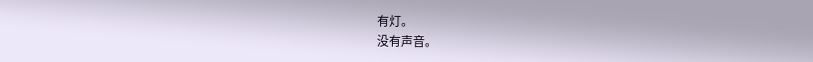有灯。
没有声音。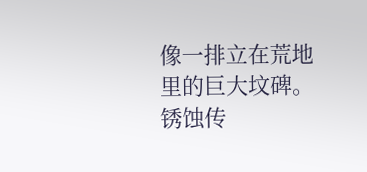像一排立在荒地里的巨大坟碑。
锈蚀传